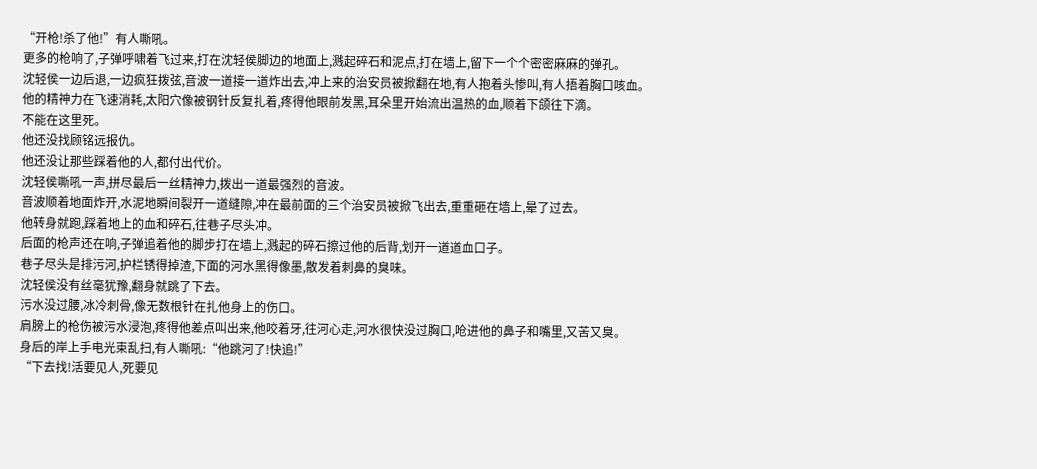“开枪!杀了他!”有人嘶吼。
更多的枪响了,子弹呼啸着飞过来,打在沈轻侯脚边的地面上,溅起碎石和泥点,打在墙上,留下一个个密密麻麻的弹孔。
沈轻侯一边后退,一边疯狂拨弦,音波一道接一道炸出去,冲上来的治安员被掀翻在地,有人抱着头惨叫,有人捂着胸口咳血。
他的精神力在飞速消耗,太阳穴像被钢针反复扎着,疼得他眼前发黑,耳朵里开始流出温热的血,顺着下颌往下滴。
不能在这里死。
他还没找顾铭远报仇。
他还没让那些踩着他的人,都付出代价。
沈轻侯嘶吼一声,拼尽最后一丝精神力,拨出一道最强烈的音波。
音波顺着地面炸开,水泥地瞬间裂开一道缝隙,冲在最前面的三个治安员被掀飞出去,重重砸在墙上,晕了过去。
他转身就跑,踩着地上的血和碎石,往巷子尽头冲。
后面的枪声还在响,子弹追着他的脚步打在墙上,溅起的碎石擦过他的后背,划开一道道血口子。
巷子尽头是排污河,护栏锈得掉渣,下面的河水黑得像墨,散发着刺鼻的臭味。
沈轻侯没有丝毫犹豫,翻身就跳了下去。
污水没过腰,冰冷刺骨,像无数根针在扎他身上的伤口。
肩膀上的枪伤被污水浸泡,疼得他差点叫出来,他咬着牙,往河心走,河水很快没过胸口,呛进他的鼻子和嘴里,又苦又臭。
身后的岸上手电光束乱扫,有人嘶吼:“他跳河了!快追!”
“下去找!活要见人,死要见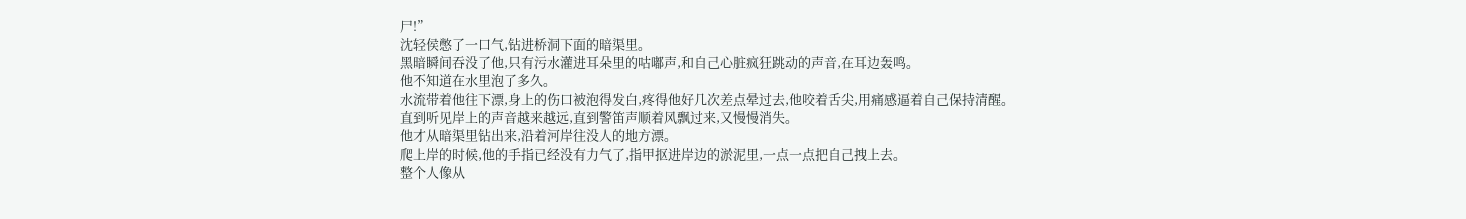尸!”
沈轻侯憋了一口气,钻进桥洞下面的暗渠里。
黑暗瞬间吞没了他,只有污水灌进耳朵里的咕嘟声,和自己心脏疯狂跳动的声音,在耳边轰鸣。
他不知道在水里泡了多久。
水流带着他往下漂,身上的伤口被泡得发白,疼得他好几次差点晕过去,他咬着舌尖,用痛感逼着自己保持清醒。
直到听见岸上的声音越来越远,直到警笛声顺着风飘过来,又慢慢消失。
他才从暗渠里钻出来,沿着河岸往没人的地方漂。
爬上岸的时候,他的手指已经没有力气了,指甲抠进岸边的淤泥里,一点一点把自己拽上去。
整个人像从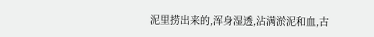泥里捞出来的,浑身湿透,沾满淤泥和血,古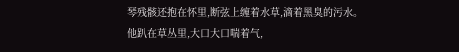琴残骸还抱在怀里,断弦上缠着水草,滴着黑臭的污水。
他趴在草丛里,大口大口喘着气,